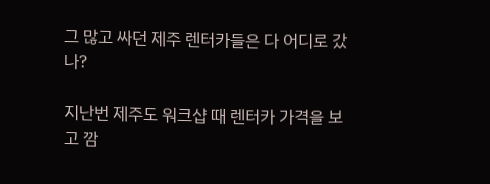그 많고 싸던 제주 렌터카들은 다 어디로 갔나?

지난번 제주도 워크샵 때 렌터카 가격을 보고 깜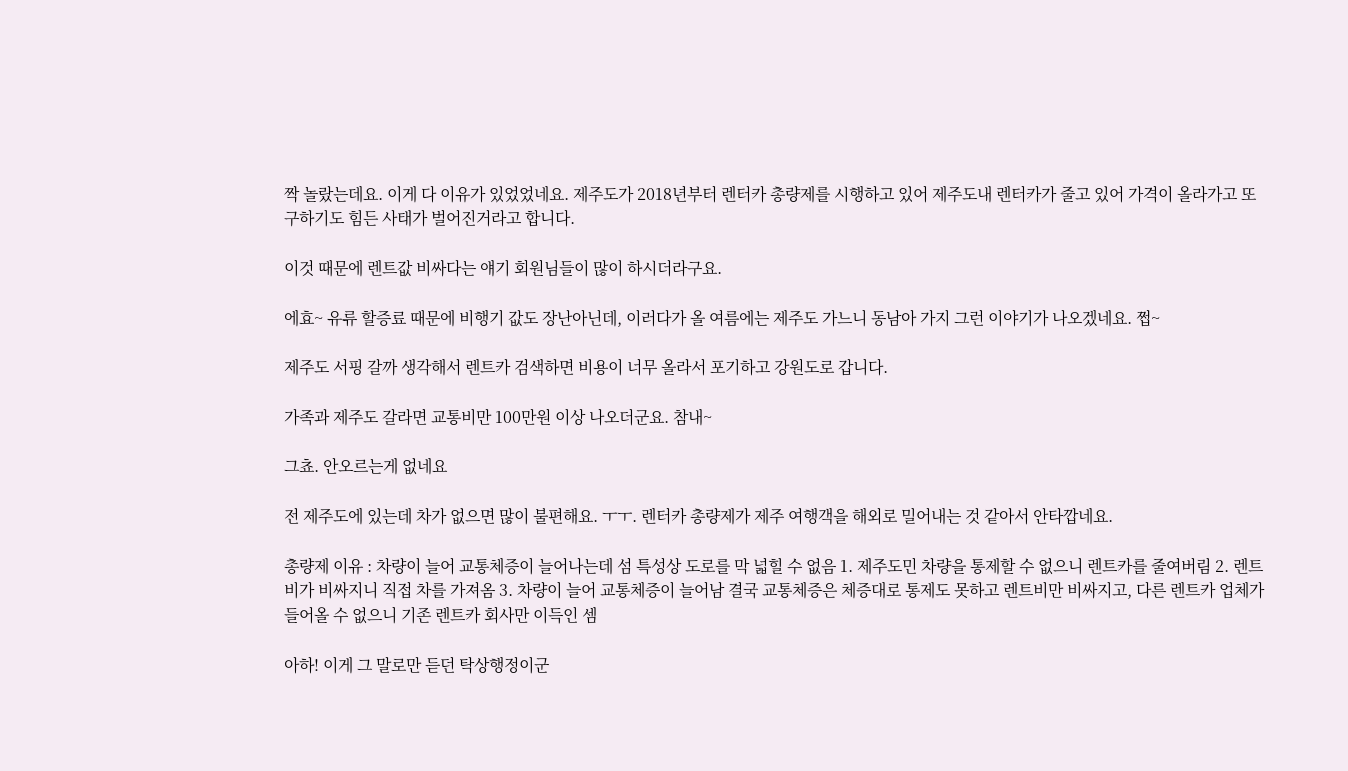짝 놀랐는데요. 이게 다 이유가 있었었네요. 제주도가 2018년부터 렌터카 총량제를 시행하고 있어 제주도내 렌터카가 줄고 있어 가격이 올라가고 또 구하기도 힘든 사태가 벌어진거라고 합니다.

이것 때문에 렌트값 비싸다는 얘기 회원님들이 많이 하시더라구요.

에효~ 유류 할증료 때문에 비행기 값도 장난아닌데, 이러다가 올 여름에는 제주도 가느니 동남아 가지 그런 이야기가 나오겠네요. 쩝~

제주도 서핑 갈까 생각해서 렌트카 검색하면 비용이 너무 올라서 포기하고 강원도로 갑니다.

가족과 제주도 갈라면 교통비만 100만원 이상 나오더군요. 참내~

그쵸. 안오르는게 없네요

전 제주도에 있는데 차가 없으면 많이 불편해요. ㅜㅜ. 렌터카 총량제가 제주 여행객을 해외로 밀어내는 것 같아서 안타깝네요.

총량제 이유 : 차량이 늘어 교통체증이 늘어나는데 섬 특성상 도로를 막 넓힐 수 없음 1. 제주도민 차량을 통제할 수 없으니 렌트카를 줄여버림 2. 렌트비가 비싸지니 직접 차를 가져옴 3. 차량이 늘어 교통체증이 늘어남 결국 교통체증은 체증대로 통제도 못하고 렌트비만 비싸지고, 다른 렌트카 업체가 들어올 수 없으니 기존 렌트카 회사만 이득인 셈

아하! 이게 그 말로만 듣던 탁상행정이군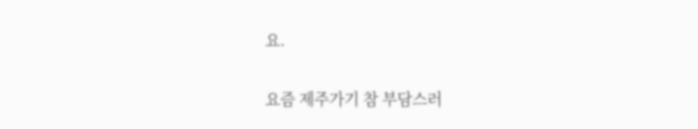요.

요즘 제주가기 참 부담스러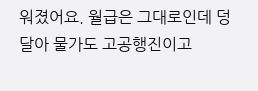워졌어요. 월급은 그대로인데 덩달아 물가도 고공행진이고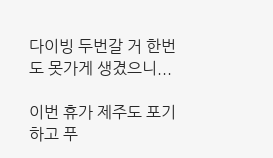다이빙 두번갈 거 한번도 못가게 생겼으니...

이번 휴가 제주도 포기하고 푸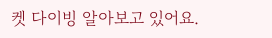켓 다이빙 알아보고 있어요.